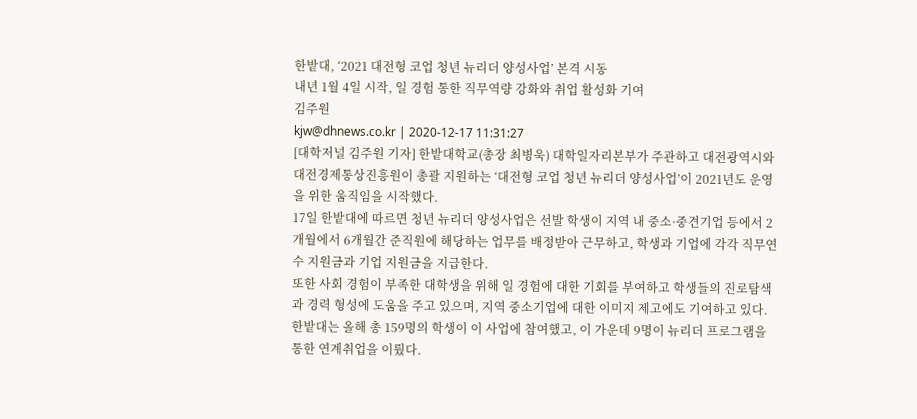한밭대, ‘2021 대전형 코업 청년 뉴리더 양성사업’ 본격 시동
내년 1월 4일 시작, 일 경험 통한 직무역량 강화와 취업 활성화 기여
김주원
kjw@dhnews.co.kr | 2020-12-17 11:31:27
[대학저널 김주원 기자] 한밭대학교(총장 최병욱) 대학일자리본부가 주관하고 대전광역시와 대전경제통상진흥원이 총괄 지원하는 ‘대전형 코업 청년 뉴리더 양성사업’이 2021년도 운영을 위한 움직임을 시작했다.
17일 한밭대에 따르면 청년 뉴리더 양성사업은 선발 학생이 지역 내 중소·중견기업 등에서 2개월에서 6개월간 준직원에 해당하는 업무를 배정받아 근무하고, 학생과 기업에 각각 직무연수 지원금과 기업 지원금을 지급한다.
또한 사회 경험이 부족한 대학생을 위해 일 경험에 대한 기회를 부여하고 학생들의 진로탐색과 경력 형성에 도움을 주고 있으며, 지역 중소기업에 대한 이미지 제고에도 기여하고 있다.
한밭대는 올해 총 159명의 학생이 이 사업에 참여했고, 이 가운데 9명이 뉴리더 프로그램을 통한 연계취업을 이뤘다.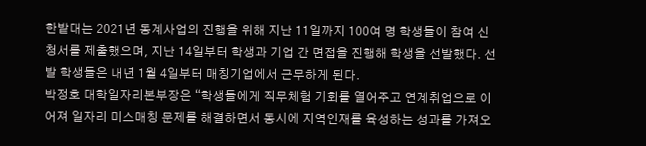한밭대는 2021년 동계사업의 진행을 위해 지난 11일까지 100여 명 학생들이 참여 신청서를 제출했으며, 지난 14일부터 학생과 기업 간 면접을 진행해 학생을 선발했다. 선발 학생들은 내년 1월 4일부터 매칭기업에서 근무하게 된다.
박정호 대학일자리본부장은 “학생들에게 직무체험 기회를 열어주고 연계취업으로 이어져 일자리 미스매칭 문제를 해결하면서 동시에 지역인재를 육성하는 성과를 가져오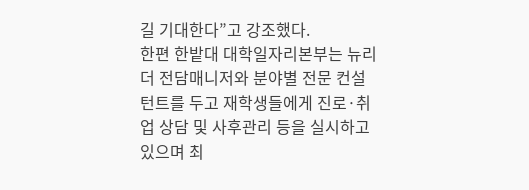길 기대한다”고 강조했다.
한편 한밭대 대학일자리본부는 뉴리더 전담매니저와 분야별 전문 컨설턴트를 두고 재학생들에게 진로·취업 상담 및 사후관리 등을 실시하고 있으며 최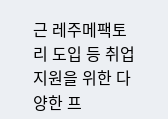근 레주메팩토리 도입 등 취업 지원을 위한 다양한 프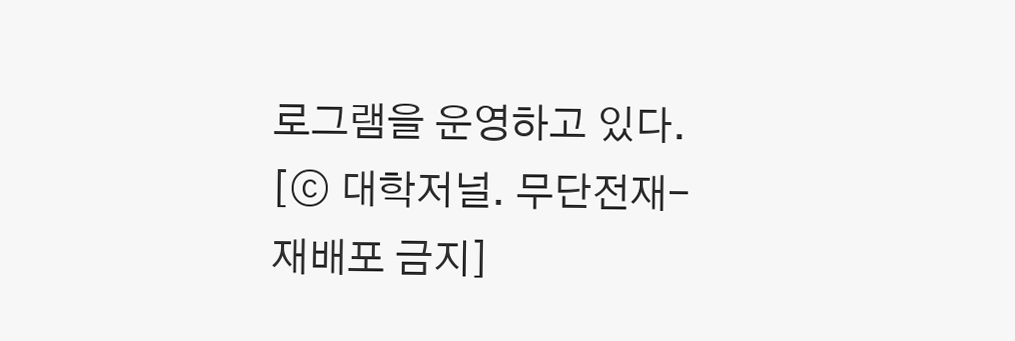로그램을 운영하고 있다.
[ⓒ 대학저널. 무단전재-재배포 금지]